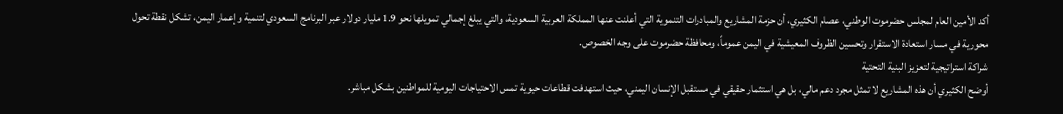أكد الأمين العام لمجلس حضرموت الوطني، عصام الكثيري، أن حزمة المشاريع والمبادرات التنموية التي أعلنت عنها المملكة العربية السعودية، والتي يبلغ إجمالي تمويلها نحو 1.9 مليار دولار عبر البرنامج السعودي لتنمية وإعمار اليمن، تشكل نقطة تحول محورية في مسار استعادة الاستقرار وتحسين الظروف المعيشية في اليمن عموماً، ومحافظة حضرموت على وجه الخصوص.
شراكة استراتيجية لتعزيز البنية التحتية
أوضح الكثيري أن هذه المشاريع لا تمثل مجرد دعم مالي، بل هي استثمار حقيقي في مستقبل الإنسان اليمني، حيث استهدفت قطاعات حيوية تمس الاحتياجات اليومية للمواطنين بشكل مباشر.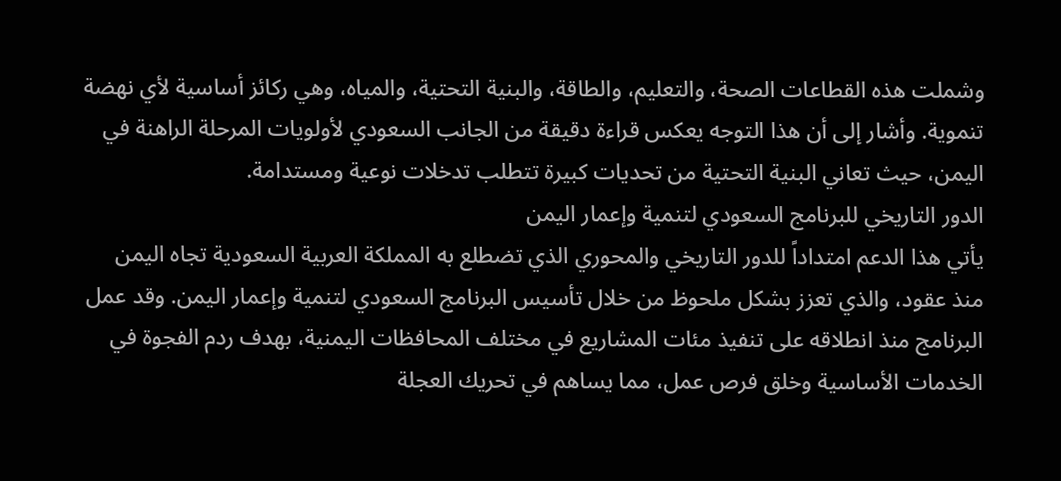وشملت هذه القطاعات الصحة، والتعليم، والطاقة، والبنية التحتية، والمياه، وهي ركائز أساسية لأي نهضة تنموية. وأشار إلى أن هذا التوجه يعكس قراءة دقيقة من الجانب السعودي لأولويات المرحلة الراهنة في اليمن، حيث تعاني البنية التحتية من تحديات كبيرة تتطلب تدخلات نوعية ومستدامة.
الدور التاريخي للبرنامج السعودي لتنمية وإعمار اليمن
يأتي هذا الدعم امتداداً للدور التاريخي والمحوري الذي تضطلع به المملكة العربية السعودية تجاه اليمن منذ عقود، والذي تعزز بشكل ملحوظ من خلال تأسيس البرنامج السعودي لتنمية وإعمار اليمن. وقد عمل البرنامج منذ انطلاقه على تنفيذ مئات المشاريع في مختلف المحافظات اليمنية، بهدف ردم الفجوة في الخدمات الأساسية وخلق فرص عمل، مما يساهم في تحريك العجلة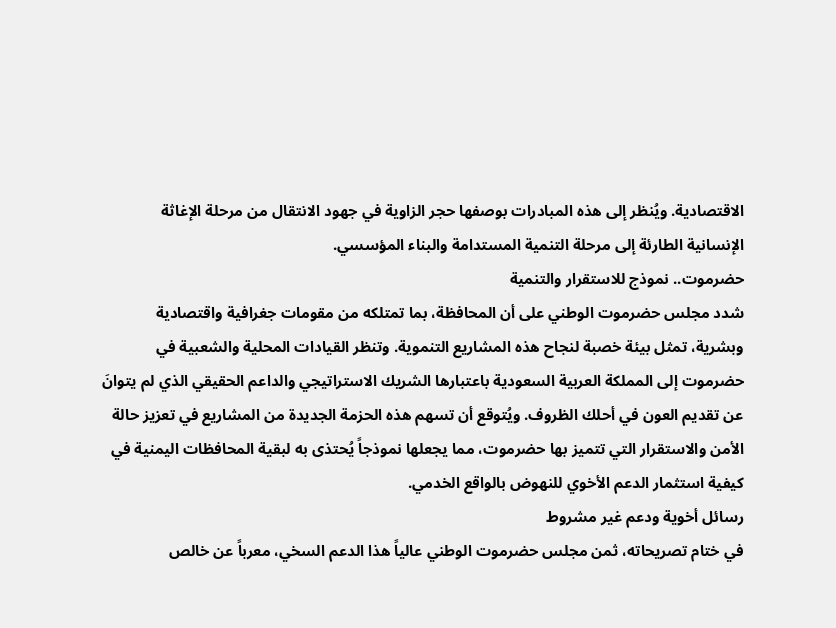الاقتصادية. ويُنظر إلى هذه المبادرات بوصفها حجر الزاوية في جهود الانتقال من مرحلة الإغاثة الإنسانية الطارئة إلى مرحلة التنمية المستدامة والبناء المؤسسي.
حضرموت.. نموذج للاستقرار والتنمية
شدد مجلس حضرموت الوطني على أن المحافظة، بما تمتلكه من مقومات جغرافية واقتصادية وبشرية، تمثل بيئة خصبة لنجاح هذه المشاريع التنموية. وتنظر القيادات المحلية والشعبية في حضرموت إلى المملكة العربية السعودية باعتبارها الشريك الاستراتيجي والداعم الحقيقي الذي لم يتوانَ عن تقديم العون في أحلك الظروف. ويُتوقع أن تسهم هذه الحزمة الجديدة من المشاريع في تعزيز حالة الأمن والاستقرار التي تتميز بها حضرموت، مما يجعلها نموذجاً يُحتذى به لبقية المحافظات اليمنية في كيفية استثمار الدعم الأخوي للنهوض بالواقع الخدمي.
رسائل أخوية ودعم غير مشروط
في ختام تصريحاته، ثمن مجلس حضرموت الوطني عالياً هذا الدعم السخي، معرباً عن خالص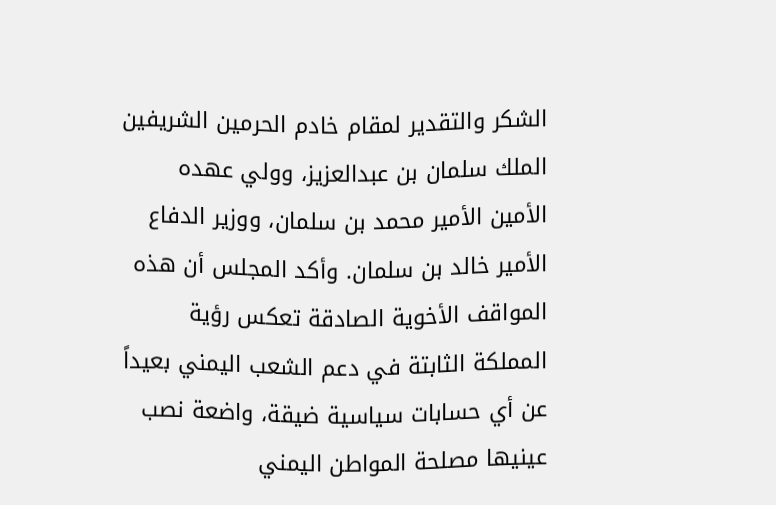الشكر والتقدير لمقام خادم الحرمين الشريفين الملك سلمان بن عبدالعزيز، وولي عهده الأمين الأمير محمد بن سلمان، ووزير الدفاع الأمير خالد بن سلمان. وأكد المجلس أن هذه المواقف الأخوية الصادقة تعكس رؤية المملكة الثابتة في دعم الشعب اليمني بعيداً عن أي حسابات سياسية ضيقة، واضعة نصب عينيها مصلحة المواطن اليمني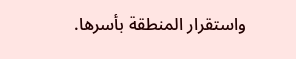واستقرار المنطقة بأسرها.